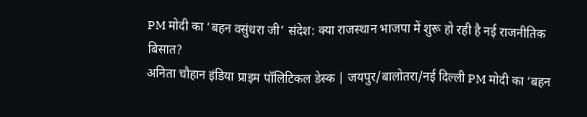PM मोदी का ‘बहन वसुंधरा जी’ संदेश: क्या राजस्थान भाजपा में शुरू हो रही है नई राजनीतिक बिसात?
अनिता चौहान इंडिया प्राइम पॉलिटिकल डेस्क | जयपुर/बालोतरा/नई दिल्ली PM मोदी का ‘बहन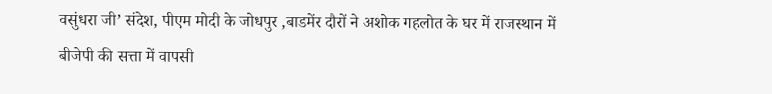वसुंधरा जी’ संदेश, पीएम मोदी के जोधपुर ,बाडमेंर दौरों ने अशोक गहलोत के घर में राजस्थान में बीजेपी की सत्ता में वापसी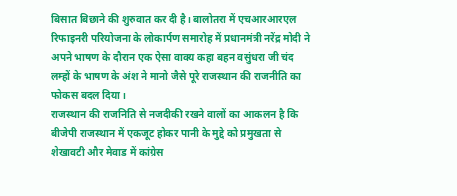बिसात बिछाने की शुरुवात कर दी है। बालोतरा में एचआरआरएल रिफाइनरी परियोजना के लोकार्पण समारोह में प्रधानमंत्री नरेंद्र मोदी ने अपने भाषण के दौरान एक ऐसा वाक्य कहा बहन वसुंधरा जी चंद लम्हों के भाषण के अंश ने मानो जैसे पूरे राजस्थान की राजनीति का फोकस बदल दिया।
राजस्थान की राजनिति से नजदीकी रखने वालों का आकलन है कि बीजेपी राजस्थान में एकजूट होकर पानी के मुद्दे को प्रमुखता से शेखावटी और मेवाड में कांग्रेस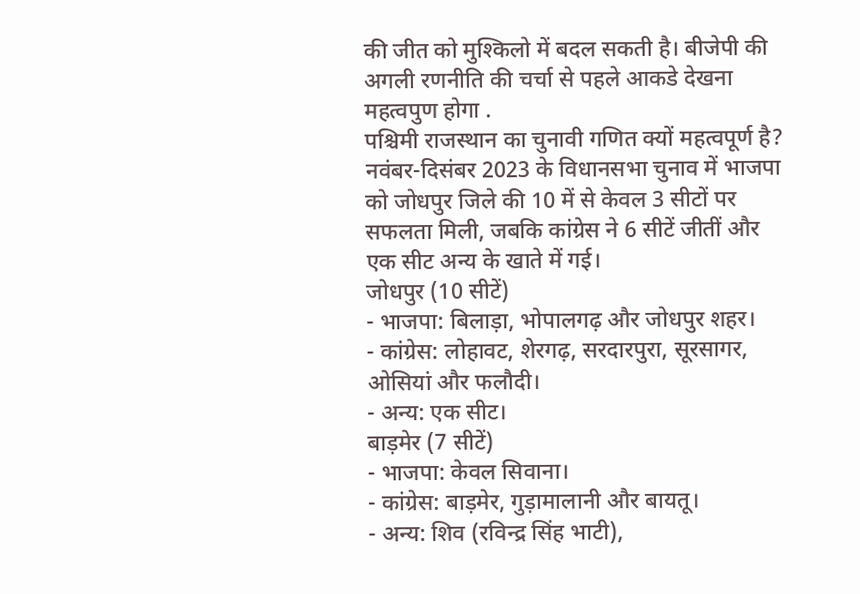की जीत को मुश्किलो में बदल सकती है। बीजेपी की अगली रणनीति की चर्चा से पहले आकडे देखना महत्वपुण होगा .
पश्चिमी राजस्थान का चुनावी गणित क्यों महत्वपूर्ण है?
नवंबर-दिसंबर 2023 के विधानसभा चुनाव में भाजपा को जोधपुर जिले की 10 में से केवल 3 सीटों पर सफलता मिली, जबकि कांग्रेस ने 6 सीटें जीतीं और एक सीट अन्य के खाते में गई।
जोधपुर (10 सीटें)
- भाजपा: बिलाड़ा, भोपालगढ़ और जोधपुर शहर।
- कांग्रेस: लोहावट, शेरगढ़, सरदारपुरा, सूरसागर, ओसियां और फलौदी।
- अन्य: एक सीट।
बाड़मेर (7 सीटें)
- भाजपा: केवल सिवाना।
- कांग्रेस: बाड़मेर, गुड़ामालानी और बायतू।
- अन्य: शिव (रविन्द्र सिंह भाटी),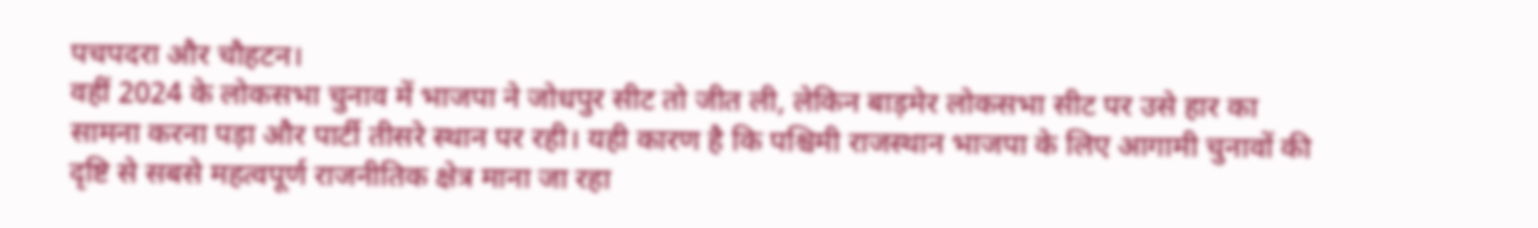पचपदरा और चौहटन।
वहीं 2024 के लोकसभा चुनाव में भाजपा ने जोधपुर सीट तो जीत ली, लेकिन बाड़मेर लोकसभा सीट पर उसे हार का सामना करना पड़ा और पार्टी तीसरे स्थान पर रही। यही कारण है कि पश्चिमी राजस्थान भाजपा के लिए आगामी चुनावों की दृष्टि से सबसे महत्वपूर्ण राजनीतिक क्षेत्र माना जा रहा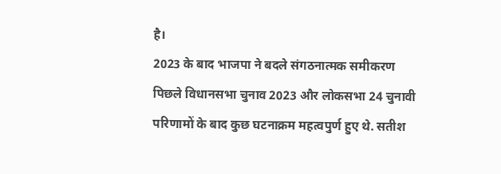है।
2023 के बाद भाजपा ने बदले संगठनात्मक समीकरण
पिछले विधानसभा चुनाव 2023 और लोकसभा 24 चुनावी परिणामों के बाद कुछ घटनाक्रम महत्वपुर्ण हुए थे. सतीश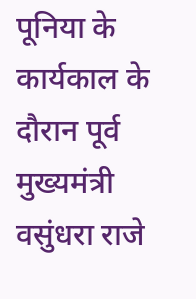पूनिया के कार्यकाल के दौरान पूर्व मुख्यमंत्री वसुंधरा राजे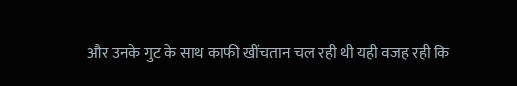और उनके गुट के साथ काफी खींचतान चल रही थी यही वजह रही कि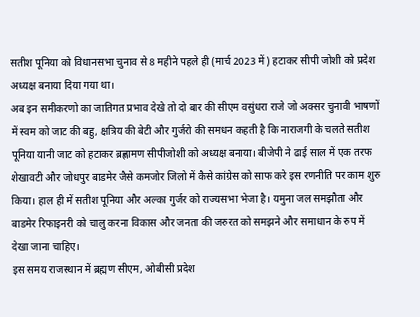सतीश पूनिया को विधानसभा चुनाव से 8 महीने पहले ही (मार्च 2023 में) हटाकर सीपी जोशी को प्रदेश अध्यक्ष बनाया दिया गया था।
अब इन समीकरणो का जातिगत प्रभाव देखे तो दो बार की सीएम वसुंधरा राजे जो अक्सर चुनावी भाषणों में स्वम को जाट की बहु, क्षत्रिय की बेटी और गुर्जरो की समधन कहती है कि नाराजगी के चलते सतीश पूनिया यानी जाट को हटाकर ब्रह्णामण सीपीजोशी को अध्यक्ष बनाया। बीजेपी ने ढाई साल में एक तरफ शेखावटी और जोधपुर बाडमेर जैसे कमजोर जिलो में कैसे कांग्रेस को साफ करे इस रणनीति पर काम शुरु किया। हाल ही में सतीश पूनिया और अल्का गुर्जर को राज्यसभा भेजा है। यमुना जल समझौता और बाडमेर रिफाइनरी को चालु करना विकास और जनता की जरुरत को समझने और समाधान के रुप में देखा जाना चाहिए।
इस समय राजस्थान में ब्रह्मण सीएम, ओबीसी प्रदेश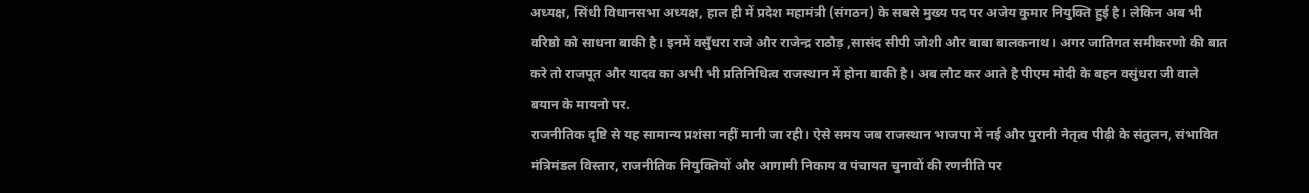अध्यक्ष, सिंधी विधानसभा अध्यक्ष, हाल ही में प्रदेश महामंत्री (संगठन) के सबसे मुख्य पद पर अजेय कुमार नियुक्ति हुई है। लेकिन अब भी वरिष्ठो को साधना बाकी है। इनमें वसुँधरा राजे और राजेन्द्र राठौड़ ,सासंद सीपी जोशी और बाबा बालकनाथ। अगर जातिगत समीकरणो की बात करे तो राजपूत और यादव का अभी भी प्रतिनिधित्व राजस्थान में होना बाकी है। अब लौट कर आते है पीएम मोदी के बहन वसुंधरा जी वाले बयान के मायनो पर.
राजनीतिक दृष्टि से यह सामान्य प्रशंसा नहीं मानी जा रही। ऐसे समय जब राजस्थान भाजपा में नई और पुरानी नेतृत्व पीढ़ी के संतुलन, संभावित मंत्रिमंडल विस्तार, राजनीतिक नियुक्तियों और आगामी निकाय व पंचायत चुनावों की रणनीति पर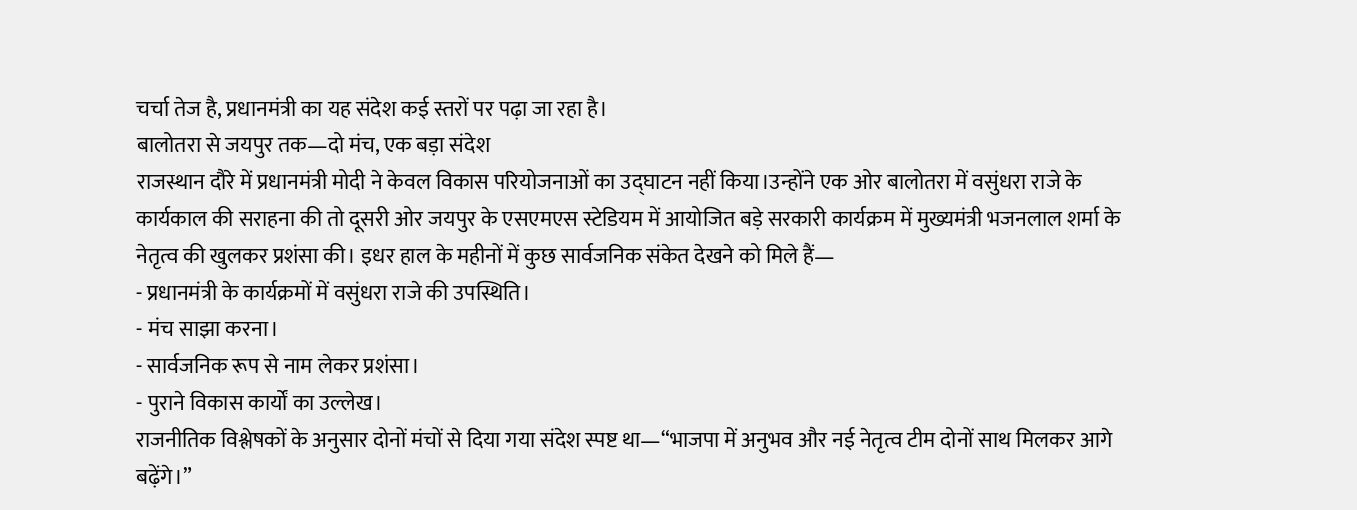चर्चा तेज है, प्रधानमंत्री का यह संदेश कई स्तरों पर पढ़ा जा रहा है।
बालोतरा से जयपुर तक—दो मंच, एक बड़ा संदेश
राजस्थान दौरे में प्रधानमंत्री मोदी ने केवल विकास परियोजनाओं का उद्घाटन नहीं किया।उन्होंने एक ओर बालोतरा में वसुंधरा राजे के कार्यकाल की सराहना की तो दूसरी ओर जयपुर के एसएमएस स्टेडियम में आयोजित बड़े सरकारी कार्यक्रम में मुख्यमंत्री भजनलाल शर्मा के नेतृत्व की खुलकर प्रशंसा की। इधर हाल के महीनों में कुछ सार्वजनिक संकेत देखने को मिले हैं—
- प्रधानमंत्री के कार्यक्रमों में वसुंधरा राजे की उपस्थिति।
- मंच साझा करना।
- सार्वजनिक रूप से नाम लेकर प्रशंसा।
- पुराने विकास कार्यों का उल्लेख।
राजनीतिक विश्लेषकों के अनुसार दोनों मंचों से दिया गया संदेश स्पष्ट था—“भाजपा में अनुभव और नई नेतृत्व टीम दोनों साथ मिलकर आगे बढ़ेंगे।”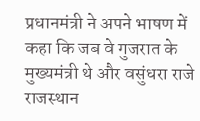प्रधानमंत्री ने अपने भाषण में कहा कि जब वे गुजरात के मुख्यमंत्री थे और वसुंधरा राजे राजस्थान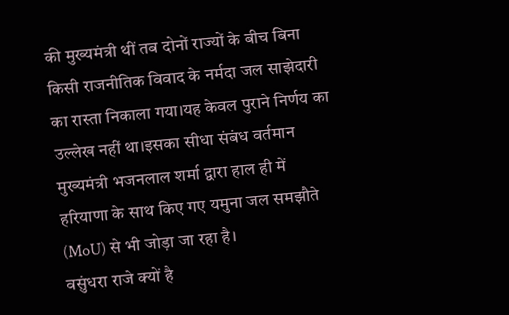की मुख्यमंत्री थीं तब दोनों राज्यों के बीच बिना किसी राजनीतिक विवाद के नर्मदा जल साझेदारी का रास्ता निकाला गया।यह केवल पुराने निर्णय का उल्लेख नहीं था।इसका सीधा संबंध वर्तमान मुख्यमंत्री भजनलाल शर्मा द्वारा हाल ही में हरियाणा के साथ किए गए यमुना जल समझौते (MoU) से भी जोड़ा जा रहा है।
वसुंधरा राजे क्यों है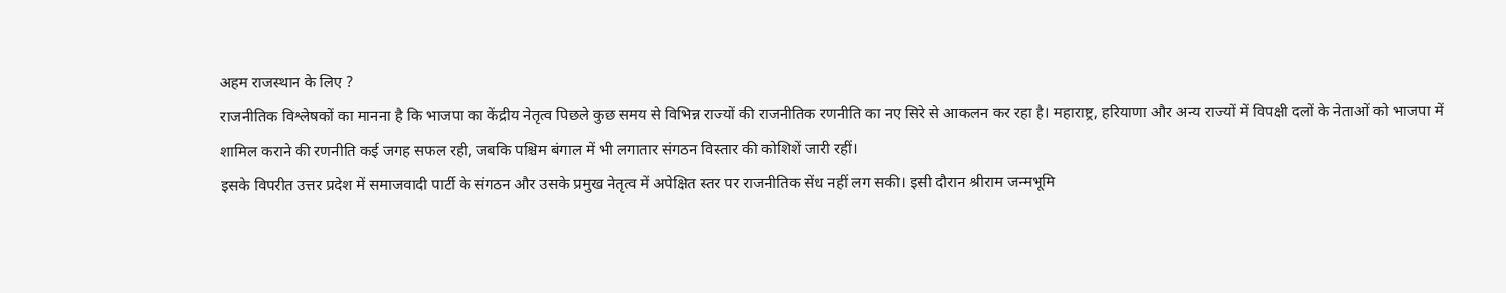अहम राजस्थान के लिए ?
राजनीतिक विश्लेषकों का मानना है कि भाजपा का केंद्रीय नेतृत्व पिछले कुछ समय से विभिन्न राज्यों की राजनीतिक रणनीति का नए सिरे से आकलन कर रहा है। महाराष्ट्र, हरियाणा और अन्य राज्यों में विपक्षी दलों के नेताओं को भाजपा में शामिल कराने की रणनीति कई जगह सफल रही, जबकि पश्चिम बंगाल में भी लगातार संगठन विस्तार की कोशिशें जारी रहीं।
इसके विपरीत उत्तर प्रदेश में समाजवादी पार्टी के संगठन और उसके प्रमुख नेतृत्व में अपेक्षित स्तर पर राजनीतिक सेंध नहीं लग सकी। इसी दौरान श्रीराम जन्मभूमि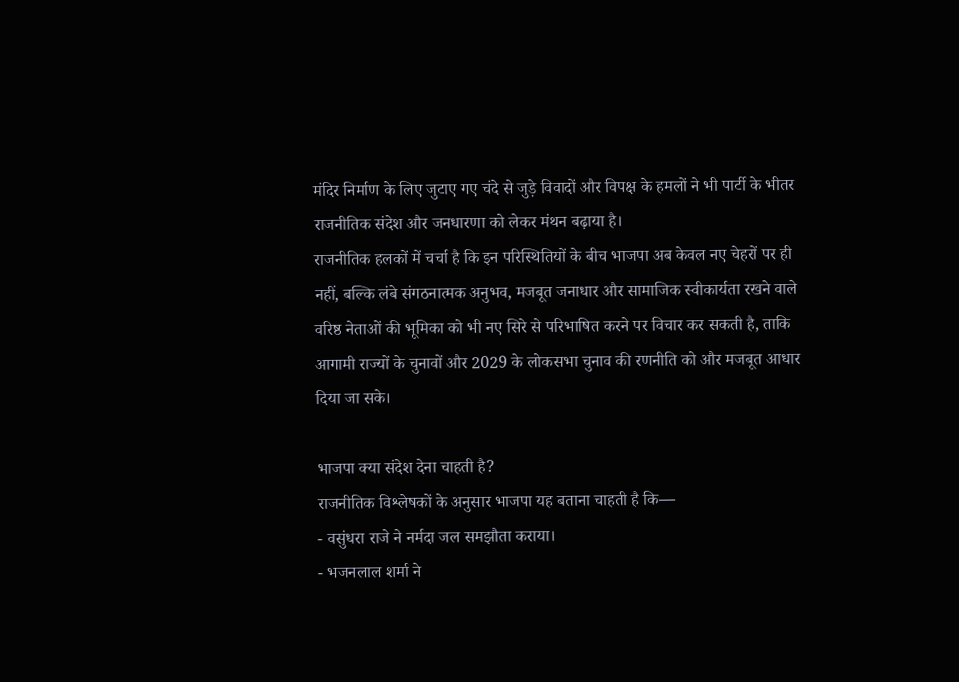मंदिर निर्माण के लिए जुटाए गए चंदे से जुड़े विवादों और विपक्ष के हमलों ने भी पार्टी के भीतर राजनीतिक संदेश और जनधारणा को लेकर मंथन बढ़ाया है।
राजनीतिक हलकों में चर्चा है कि इन परिस्थितियों के बीच भाजपा अब केवल नए चेहरों पर ही नहीं, बल्कि लंबे संगठनात्मक अनुभव, मजबूत जनाधार और सामाजिक स्वीकार्यता रखने वाले वरिष्ठ नेताओं की भूमिका को भी नए सिरे से परिभाषित करने पर विचार कर सकती है, ताकि आगामी राज्यों के चुनावों और 2029 के लोकसभा चुनाव की रणनीति को और मजबूत आधार दिया जा सके।

भाजपा क्या संदेश देना चाहती है?
राजनीतिक विश्लेषकों के अनुसार भाजपा यह बताना चाहती है कि—
- वसुंधरा राजे ने नर्मदा जल समझौता कराया।
- भजनलाल शर्मा ने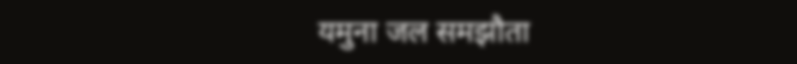यमुना जल समझौता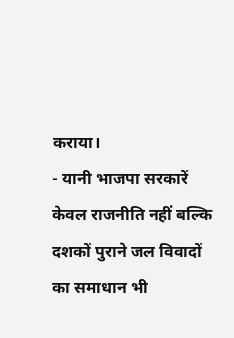कराया।
- यानी भाजपा सरकारें केवल राजनीति नहीं बल्कि दशकों पुराने जल विवादों का समाधान भी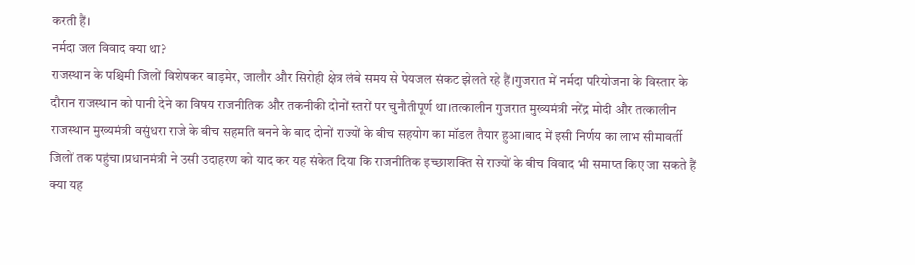करती हैं।
नर्मदा जल विवाद क्या था?
राजस्थान के पश्चिमी जिलों विशेषकर बाड़मेर, जालौर और सिरोही क्षेत्र लंबे समय से पेयजल संकट झेलते रहे हैं।गुजरात में नर्मदा परियोजना के विस्तार के दौरान राजस्थान को पानी देने का विषय राजनीतिक और तकनीकी दोनों स्तरों पर चुनौतीपूर्ण था।तत्कालीन गुजरात मुख्यमंत्री नरेंद्र मोदी और तत्कालीन राजस्थान मुख्यमंत्री वसुंधरा राजे के बीच सहमति बनने के बाद दोनों राज्यों के बीच सहयोग का मॉडल तैयार हुआ।बाद में इसी निर्णय का लाभ सीमावर्ती जिलों तक पहुंचा।प्रधानमंत्री ने उसी उदाहरण को याद कर यह संकेत दिया कि राजनीतिक इच्छाशक्ति से राज्यों के बीच विवाद भी समाप्त किए जा सकते हैं
क्या यह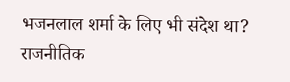भजनलाल शर्मा के लिए भी संदेश था?
राजनीतिक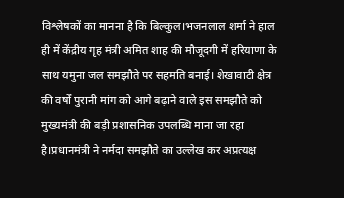विश्लेषकों का मानना है कि बिल्कुल।भजनलाल शर्मा ने हाल ही में केंद्रीय गृह मंत्री अमित शाह की मौजूदगी में हरियाणा के साथ यमुना जल समझौते पर सहमति बनाई। शेखावाटी क्षेत्र की वर्षों पुरानी मांग को आगे बढ़ाने वाले इस समझौते को मुख्यमंत्री की बड़ी प्रशासनिक उपलब्धि माना जा रहा है।प्रधानमंत्री ने नर्मदा समझौते का उल्लेख कर अप्रत्यक्ष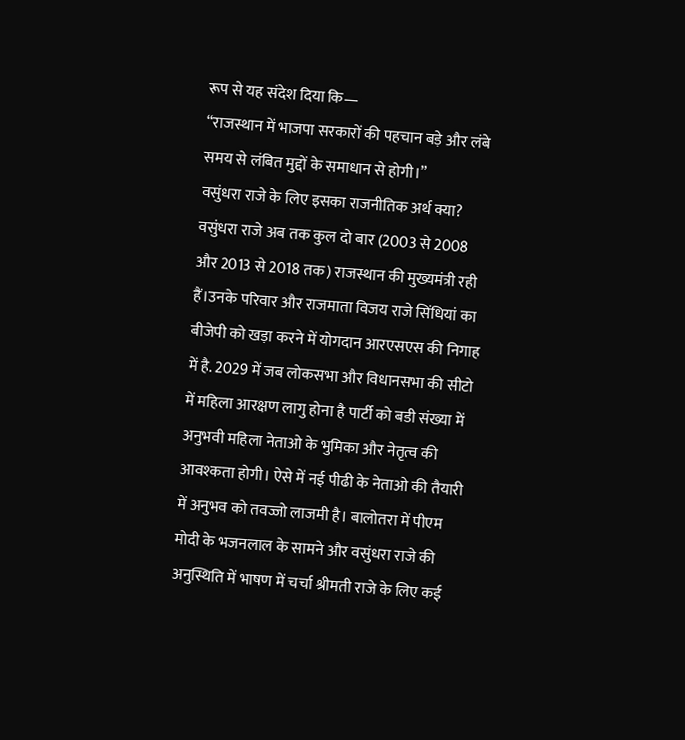रूप से यह संदेश दिया कि—
“राजस्थान में भाजपा सरकारों की पहचान बड़े और लंबे समय से लंबित मुद्दों के समाधान से होगी।”
वसुंधरा राजे के लिए इसका राजनीतिक अर्थ क्या?
वसुंधरा राजे अब तक कुल दो बार (2003 से 2008 और 2013 से 2018 तक) राजस्थान की मुख्यमंत्री रही हैं।उनके परिवार और राजमाता विजय राजे सिंधियां का बीजेपी को खड़ा करने में योगदान आरएसएस की निगाह में है. 2029 में जब लोकसभा और विधानसभा की सीटो में महिला आरक्षण लागु होना है पार्टी को बडी संख्या में अनुभवी महिला नेताओ के भुमिका और नेतृत्व की आवश्कता होगी। ऐसे में नई पीढी के नेताओ की तैयारी में अनुभव को तवज्जो लाजमी है। बालोतरा में पीएम मोदी के भजनलाल के सामने और वसुंधरा राजे की अनुस्थिति में भाषण में चर्चा श्रीमती राजे के लिए कई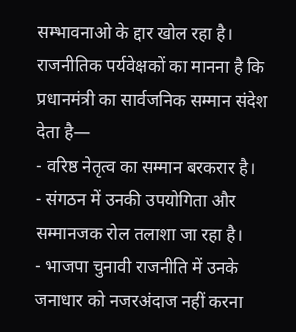सम्भावनाओ के द्दार खोल रहा है। राजनीतिक पर्यवेक्षकों का मानना है कि प्रधानमंत्री का सार्वजनिक सम्मान संदेश देता है—
- वरिष्ठ नेतृत्व का सम्मान बरकरार है।
- संगठन में उनकी उपयोगिता और सम्मानजक रोल तलाशा जा रहा है।
- भाजपा चुनावी राजनीति में उनके जनाधार को नजरअंदाज नहीं करना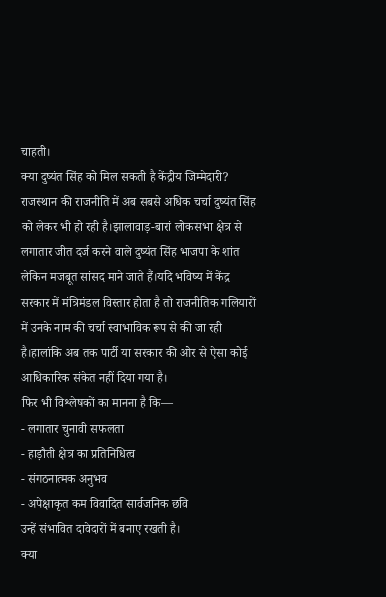चाहती।
क्या दुष्यंत सिंह को मिल सकती है केंद्रीय जिम्मेदारी?
राजस्थान की राजनीति में अब सबसे अधिक चर्चा दुष्यंत सिंह को लेकर भी हो रही है।झालावाड़-बारां लोकसभा क्षेत्र से लगातार जीत दर्ज करने वाले दुष्यंत सिंह भाजपा के शांत लेकिन मजबूत सांसद माने जाते हैं।यदि भविष्य में केंद्र सरकार में मंत्रिमंडल विस्तार होता है तो राजनीतिक गलियारों में उनके नाम की चर्चा स्वाभाविक रूप से की जा रही है।हालांकि अब तक पार्टी या सरकार की ओर से ऐसा कोई आधिकारिक संकेत नहीं दिया गया है।
फिर भी विश्लेषकों का मानना है कि—
- लगातार चुनावी सफलता
- हाड़ौती क्षेत्र का प्रतिनिधित्व
- संगठनात्मक अनुभव
- अपेक्षाकृत कम विवादित सार्वजनिक छवि
उन्हें संभावित दावेदारों में बनाए रखती है।
क्या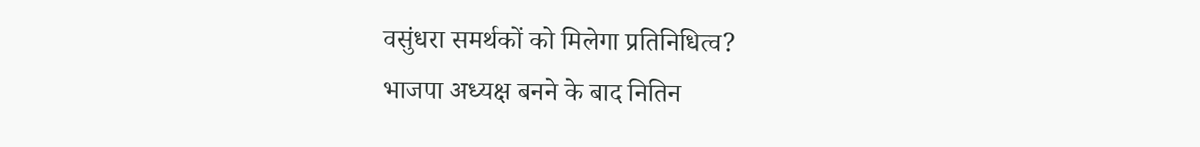वसुंधरा समर्थकों को मिलेगा प्रतिनिधित्व?
भाजपा अध्यक्ष बनने के बाद नितिन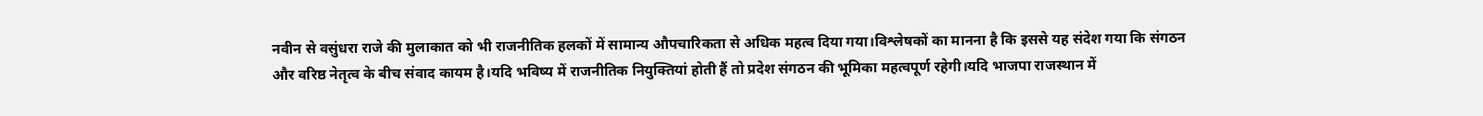नवीन से वसुंधरा राजे की मुलाकात को भी राजनीतिक हलकों में सामान्य औपचारिकता से अधिक महत्व दिया गया।विश्लेषकों का मानना है कि इससे यह संदेश गया कि संगठन और वरिष्ठ नेतृत्व के बीच संवाद कायम है।यदि भविष्य में राजनीतिक नियुक्तियां होती हैं तो प्रदेश संगठन की भूमिका महत्वपूर्ण रहेगी।यदि भाजपा राजस्थान में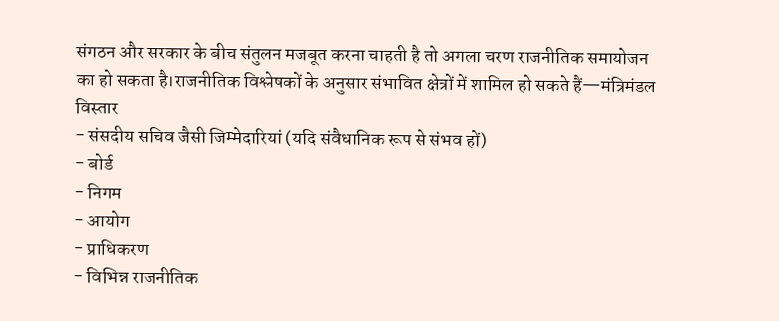संगठन और सरकार के बीच संतुलन मजबूत करना चाहती है तो अगला चरण राजनीतिक समायोजन का हो सकता है।राजनीतिक विश्लेषकों के अनुसार संभावित क्षेत्रों में शामिल हो सकते हैं—मंत्रिमंडल विस्तार
- संसदीय सचिव जैसी जिम्मेदारियां (यदि संवैधानिक रूप से संभव हों)
- बोर्ड
- निगम
- आयोग
- प्राधिकरण
- विभिन्न राजनीतिक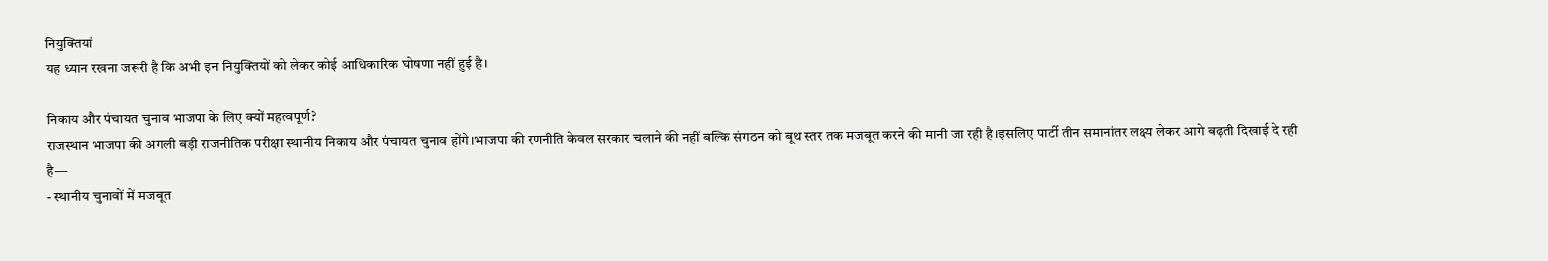नियुक्तियां
यह ध्यान रखना जरूरी है कि अभी इन नियुक्तियों को लेकर कोई आधिकारिक घोषणा नहीं हुई है।

निकाय और पंचायत चुनाव भाजपा के लिए क्यों महत्वपूर्ण?
राजस्थान भाजपा की अगली बड़ी राजनीतिक परीक्षा स्थानीय निकाय और पंचायत चुनाव होंगे।भाजपा की रणनीति केवल सरकार चलाने की नहीं बल्कि संगठन को बूथ स्तर तक मजबूत करने की मानी जा रही है।इसलिए पार्टी तीन समानांतर लक्ष्य लेकर आगे बढ़ती दिखाई दे रही है—
- स्थानीय चुनावों में मजबूत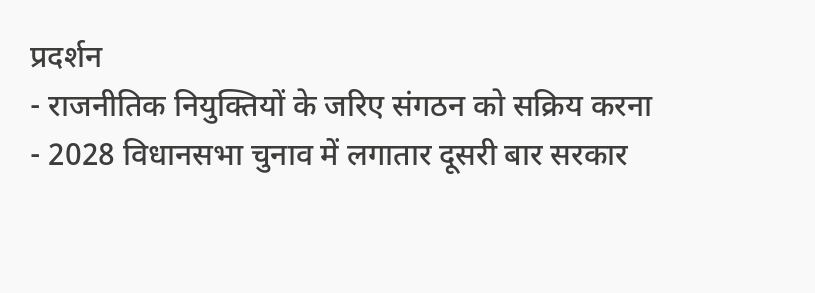प्रदर्शन
- राजनीतिक नियुक्तियों के जरिए संगठन को सक्रिय करना
- 2028 विधानसभा चुनाव में लगातार दूसरी बार सरकार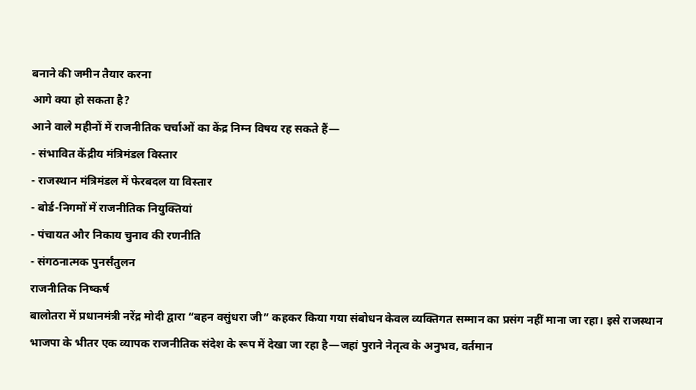बनाने की जमीन तैयार करना
आगे क्या हो सकता है?
आने वाले महीनों में राजनीतिक चर्चाओं का केंद्र निम्न विषय रह सकते हैं—
- संभावित केंद्रीय मंत्रिमंडल विस्तार
- राजस्थान मंत्रिमंडल में फेरबदल या विस्तार
- बोर्ड-निगमों में राजनीतिक नियुक्तियां
- पंचायत और निकाय चुनाव की रणनीति
- संगठनात्मक पुनर्संतुलन
राजनीतिक निष्कर्ष
बालोतरा में प्रधानमंत्री नरेंद्र मोदी द्वारा “बहन वसुंधरा जी” कहकर किया गया संबोधन केवल व्यक्तिगत सम्मान का प्रसंग नहीं माना जा रहा। इसे राजस्थान भाजपा के भीतर एक व्यापक राजनीतिक संदेश के रूप में देखा जा रहा है—जहां पुराने नेतृत्व के अनुभव, वर्तमान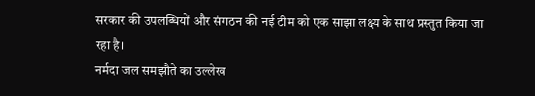सरकार की उपलब्धियों और संगठन की नई टीम को एक साझा लक्ष्य के साथ प्रस्तुत किया जा रहा है।
नर्मदा जल समझौते का उल्लेख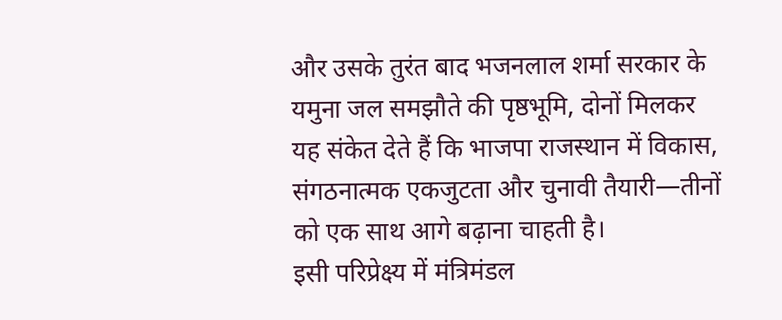और उसके तुरंत बाद भजनलाल शर्मा सरकार के यमुना जल समझौते की पृष्ठभूमि, दोनों मिलकर यह संकेत देते हैं कि भाजपा राजस्थान में विकास, संगठनात्मक एकजुटता और चुनावी तैयारी—तीनों को एक साथ आगे बढ़ाना चाहती है।
इसी परिप्रेक्ष्य में मंत्रिमंडल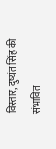विस्तार, दुष्यंत सिंह की संभावित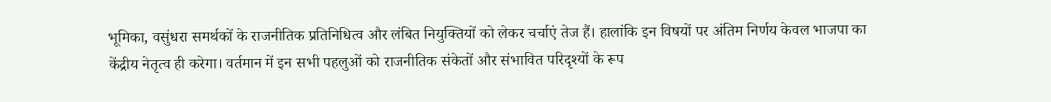भूमिका, वसुंधरा समर्थकों के राजनीतिक प्रतिनिधित्व और लंबित नियुक्तियों को लेकर चर्चाएं तेज हैं। हालांकि इन विषयों पर अंतिम निर्णय केवल भाजपा का केंद्रीय नेतृत्व ही करेगा। वर्तमान में इन सभी पहलुओं को राजनीतिक संकेतों और संभावित परिदृश्यों के रूप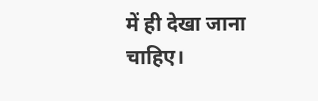में ही देखा जाना चाहिए।